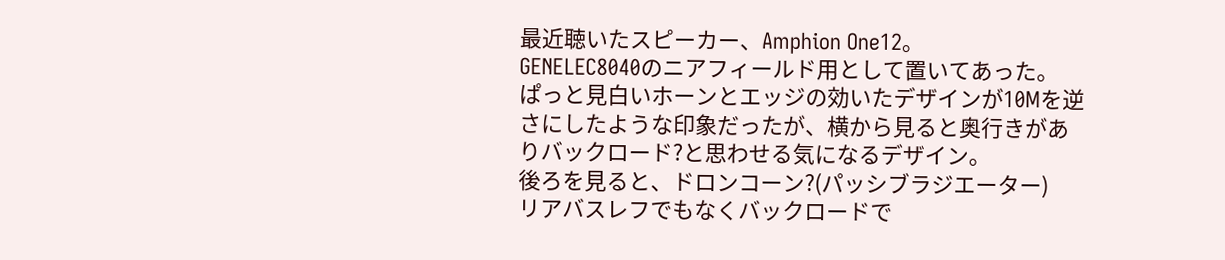最近聴いたスピーカー、Amphion One12。
GENELEC8040のニアフィールド用として置いてあった。
ぱっと見白いホーンとエッジの効いたデザインが10Mを逆さにしたような印象だったが、横から見ると奥行きがありバックロード?と思わせる気になるデザイン。
後ろを見ると、ドロンコーン?(パッシブラジエーター)
リアバスレフでもなくバックロードで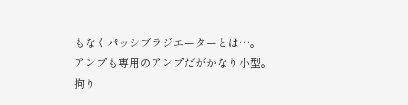もなくパッシブラジエーターとは…。
アンプも専用のアンプだがかなり小型。
拘り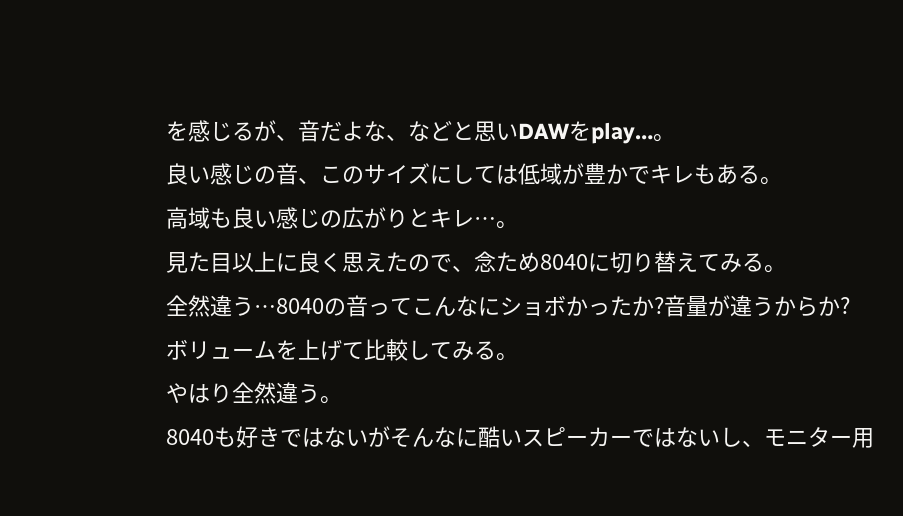を感じるが、音だよな、などと思いDAWをplay…。
良い感じの音、このサイズにしては低域が豊かでキレもある。
高域も良い感じの広がりとキレ…。
見た目以上に良く思えたので、念ため8040に切り替えてみる。
全然違う…8040の音ってこんなにショボかったか?音量が違うからか?
ボリュームを上げて比較してみる。
やはり全然違う。
8040も好きではないがそんなに酷いスピーカーではないし、モニター用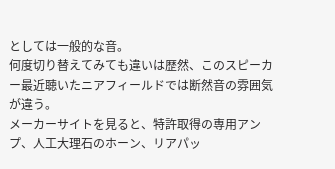としては一般的な音。
何度切り替えてみても違いは歴然、このスピーカー最近聴いたニアフィールドでは断然音の雰囲気が違う。
メーカーサイトを見ると、特許取得の専用アンプ、人工大理石のホーン、リアパッ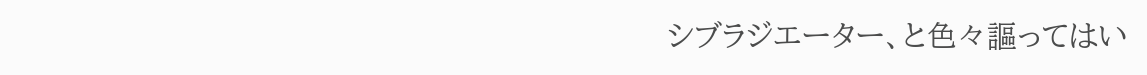シブラジエーター、と色々謳ってはい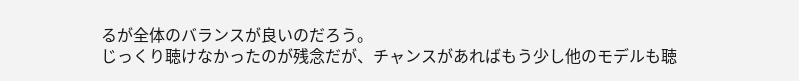るが全体のバランスが良いのだろう。
じっくり聴けなかったのが残念だが、チャンスがあればもう少し他のモデルも聴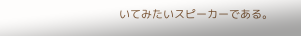いてみたいスピーカーである。